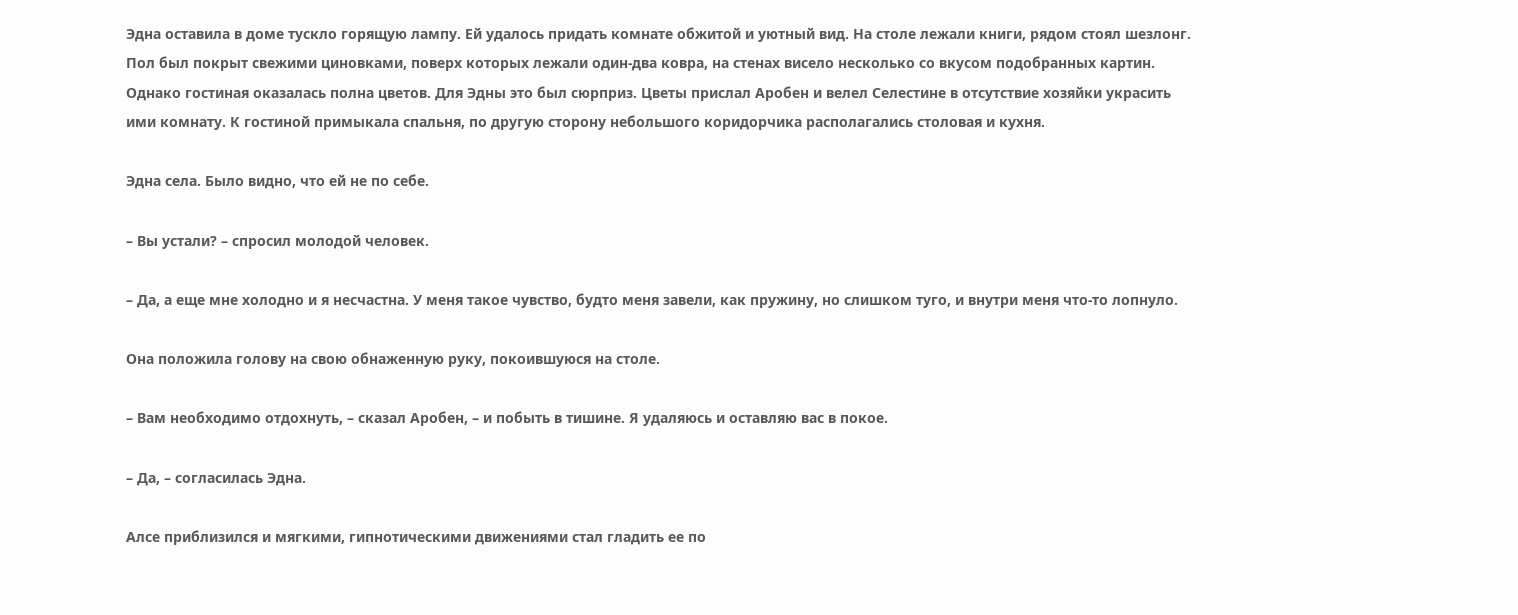Эдна оставила в доме тускло горящую лампу. Ей удалось придать комнате обжитой и уютный вид. На столе лежали книги, рядом стоял шезлонг. Пол был покрыт свежими циновками, поверх которых лежали один-два ковра, на стенах висело несколько со вкусом подобранных картин. Однако гостиная оказалась полна цветов. Для Эдны это был сюрприз. Цветы прислал Аробен и велел Селестине в отсутствие хозяйки украсить ими комнату. К гостиной примыкала спальня, по другую сторону небольшого коридорчика располагались столовая и кухня.

Эдна села. Было видно, что ей не по себе.

– Вы устали? – спросил молодой человек.

– Да, а еще мне холодно и я несчастна. У меня такое чувство, будто меня завели, как пружину, но слишком туго, и внутри меня что-то лопнуло.

Она положила голову на свою обнаженную руку, покоившуюся на столе.

– Вам необходимо отдохнуть, – сказал Аробен, – и побыть в тишине. Я удаляюсь и оставляю вас в покое.

– Да, – согласилась Эдна.

Алсе приблизился и мягкими, гипнотическими движениями стал гладить ее по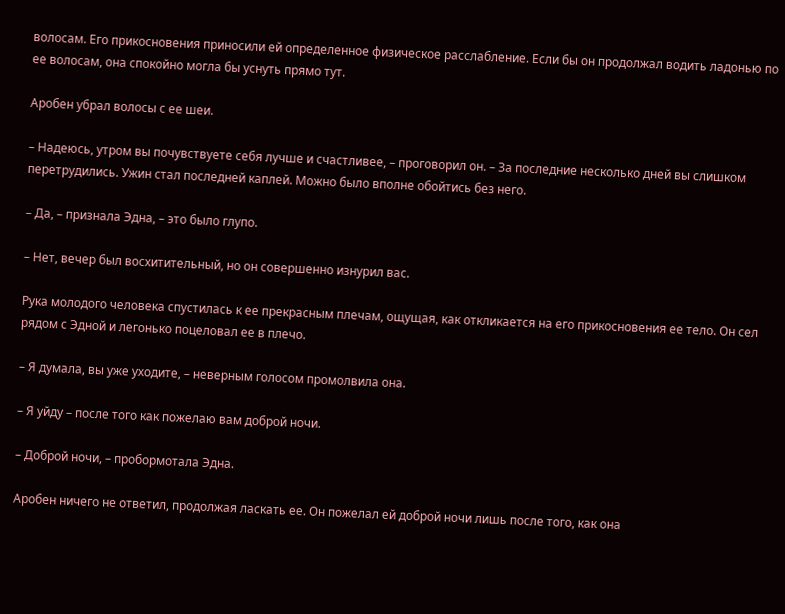волосам. Его прикосновения приносили ей определенное физическое расслабление. Если бы он продолжал водить ладонью по ее волосам, она спокойно могла бы уснуть прямо тут.

Аробен убрал волосы с ее шеи.

– Надеюсь, утром вы почувствуете себя лучше и счастливее, – проговорил он. – За последние несколько дней вы слишком перетрудились. Ужин стал последней каплей. Можно было вполне обойтись без него.

– Да, – признала Эдна, – это было глупо.

– Нет, вечер был восхитительный, но он совершенно изнурил вас.

Рука молодого человека спустилась к ее прекрасным плечам, ощущая, как откликается на его прикосновения ее тело. Он сел рядом с Эдной и легонько поцеловал ее в плечо.

– Я думала, вы уже уходите, – неверным голосом промолвила она.

– Я уйду – после того как пожелаю вам доброй ночи.

– Доброй ночи, – пробормотала Эдна.

Аробен ничего не ответил, продолжая ласкать ее. Он пожелал ей доброй ночи лишь после того, как она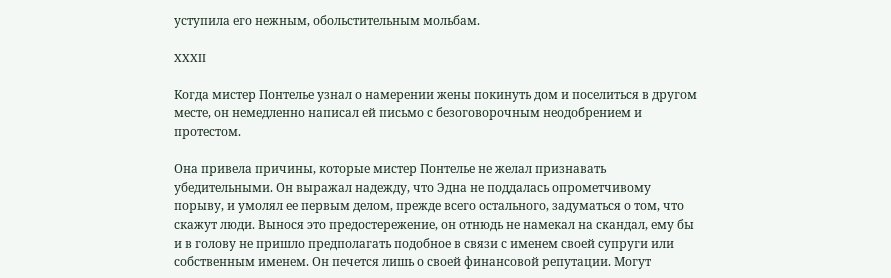уступила его нежным, обольстительным мольбам.

XXXII

Когда мистер Понтелье узнал о намерении жены покинуть дом и поселиться в другом месте, он немедленно написал ей письмо с безоговорочным неодобрением и протестом.

Она привела причины, которые мистер Понтелье не желал признавать убедительными. Он выражал надежду, что Эдна не поддалась опрометчивому порыву, и умолял ее первым делом, прежде всего остального, задуматься о том, что скажут люди. Вынося это предостережение, он отнюдь не намекал на скандал, ему бы и в голову не пришло предполагать подобное в связи с именем своей супруги или собственным именем. Он печется лишь о своей финансовой репутации. Могут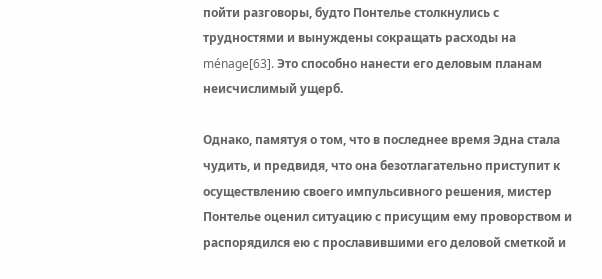пойти разговоры, будто Понтелье столкнулись с трудностями и вынуждены сокращать расходы на ménage[63]. Это способно нанести его деловым планам неисчислимый ущерб.

Однако, памятуя о том, что в последнее время Эдна стала чудить, и предвидя, что она безотлагательно приступит к осуществлению своего импульсивного решения, мистер Понтелье оценил ситуацию с присущим ему проворством и распорядился ею с прославившими его деловой сметкой и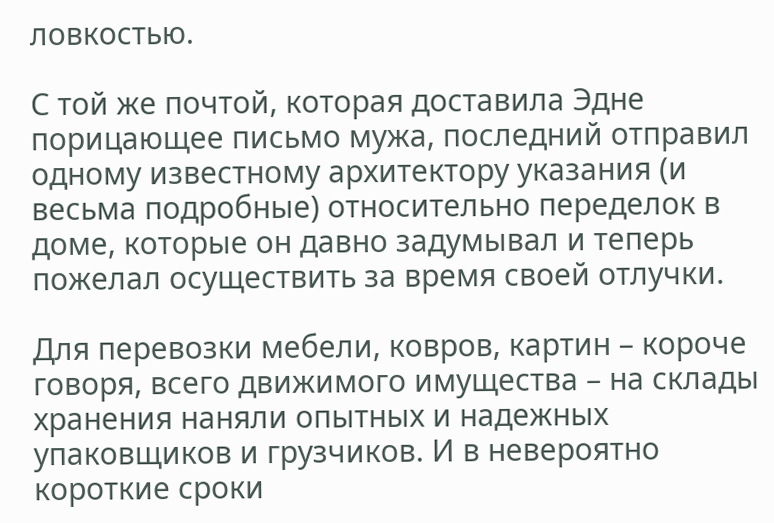ловкостью.

С той же почтой, которая доставила Эдне порицающее письмо мужа, последний отправил одному известному архитектору указания (и весьма подробные) относительно переделок в доме, которые он давно задумывал и теперь пожелал осуществить за время своей отлучки.

Для перевозки мебели, ковров, картин – короче говоря, всего движимого имущества – на склады хранения наняли опытных и надежных упаковщиков и грузчиков. И в невероятно короткие сроки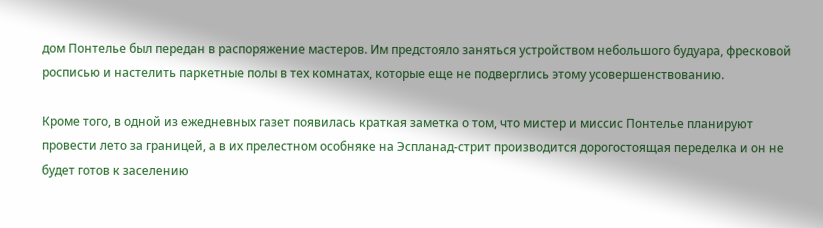дом Понтелье был передан в распоряжение мастеров. Им предстояло заняться устройством небольшого будуара, фресковой росписью и настелить паркетные полы в тех комнатах, которые еще не подверглись этому усовершенствованию.

Кроме того, в одной из ежедневных газет появилась краткая заметка о том, что мистер и миссис Понтелье планируют провести лето за границей, а в их прелестном особняке на Эспланад-стрит производится дорогостоящая переделка и он не будет готов к заселению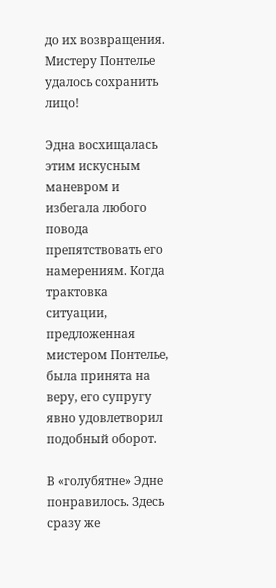до их возвращения. Мистеру Понтелье удалось сохранить лицо!

Эдна восхищалась этим искусным маневром и избегала любого повода препятствовать его намерениям. Когда трактовка ситуации, предложенная мистером Понтелье, была принята на веру, его супругу явно удовлетворил подобный оборот.

В «голубятне» Эдне понравилось. Здесь сразу же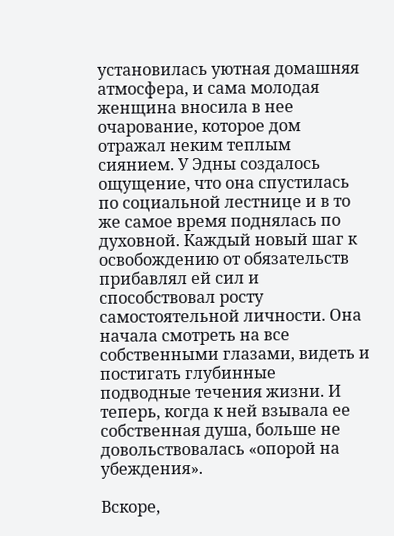установилась уютная домашняя атмосфера, и сама молодая женщина вносила в нее очарование, которое дом отражал неким теплым сиянием. У Эдны создалось ощущение, что она спустилась по социальной лестнице и в то же самое время поднялась по духовной. Каждый новый шаг к освобождению от обязательств прибавлял ей сил и способствовал росту самостоятельной личности. Она начала смотреть на все собственными глазами, видеть и постигать глубинные подводные течения жизни. И теперь, когда к ней взывала ее собственная душа, больше не довольствовалась «опорой на убеждения».

Вскоре,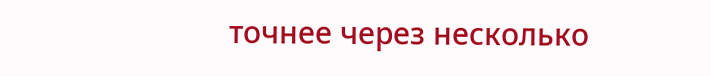точнее через несколько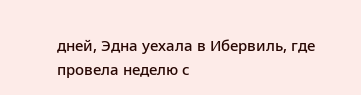дней, Эдна уехала в Ибервиль, где провела неделю с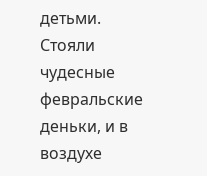детьми. Стояли чудесные февральские деньки, и в воздухе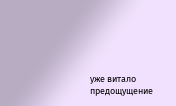уже витало предощущение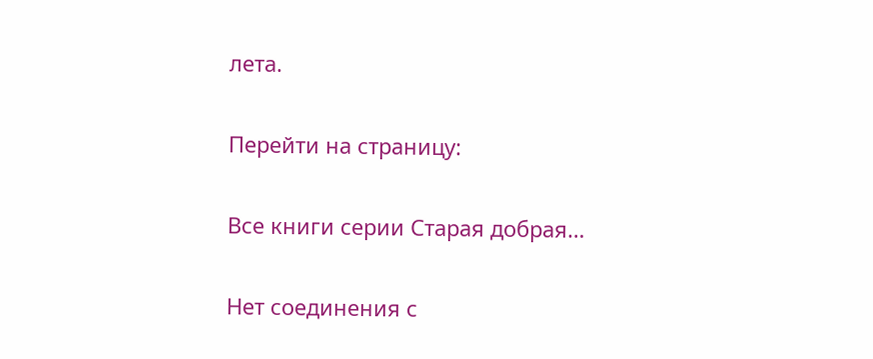лета.

Перейти на страницу:

Все книги серии Старая добрая…

Нет соединения с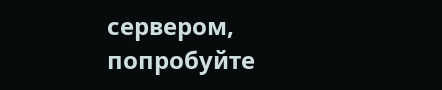сервером, попробуйте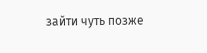зайти чуть позже